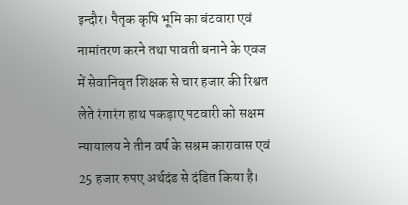इन्दौर। पैतृक कृषि भूमि का बंटवारा एवं नामांतरण करने तथा पावती बनाने के एवज में सेवानिवृत शिक्षक से चार हजार की रिश्वत लेते रंगारंग हाथ पकड़ाए पटवारी को सक्षम न्यायालय ने तीन वर्ष के सश्रम कारावास एवं 25 हजार रुपए अर्थदंड से दंडित किया है।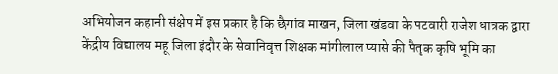अभियोजन कहानी संक्षेप में इस प्रकार है कि छैगांव माखन, जिला खंडवा के पटवारी राजेश धात्रक द्वारा केंद्रीय विद्यालय महू जिला इंदौर के सेवानिवृत्त शिक्षक मांगीलाल प्यासे की पैतृक कृषि भूमि का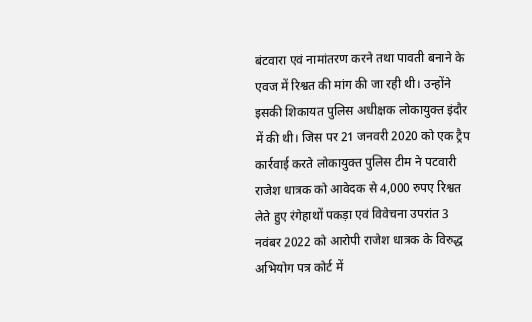बंटवारा एवं नामांतरण करने तथा पावती बनाने के एवज में रिश्वत की मांग की जा रही थी। उन्होंने इसकी शिकायत पुलिस अधीक्षक लोकायुक्त इंदौर में की थी। जिस पर 21 जनवरी 2020 को एक ट्रैप कार्रवाई करते लोकायुक्त पुलिस टीम ने पटवारी राजेश धात्रक को आवेदक से 4,000 रुपए रिश्वत लेते हुए रंगेहाथों पकड़ा एवं विवेचना उपरांत 3 नवंबर 2022 को आरोपी राजेश धात्रक के विरुद्ध अभियोग पत्र कोर्ट में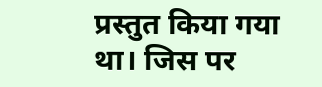प्रस्तुत किया गया था। जिस पर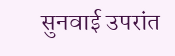सुनवाई उपरांत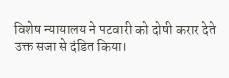विशेष न्यायालय ने पटवारी को दोषी करार देते उक्त सजा से दंडित किया।